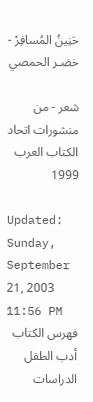حَنِينُ المُسافِرْ - خضـر الحمصي

شعر - من منشورات اتحاد الكتاب العرب 1999

Updated: Sunday, September 21, 2003 11:56 PM
فهرس الكتاب أدب الطفل الدراسات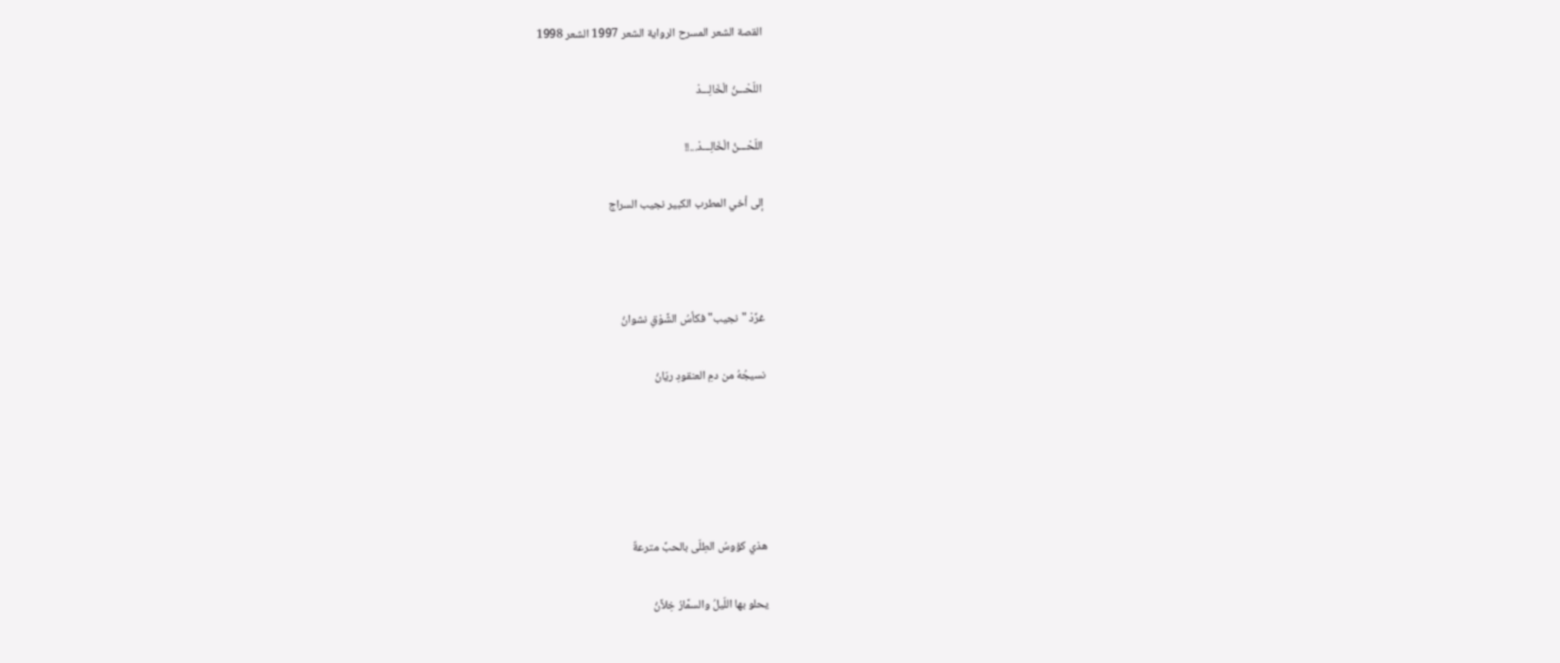القصة الشعر المسرح الرواية الشعر 1997 الشعر 1998

اللّحْـــنُ الْخَالِـــدْ

اللّحْـــنُ الْخَالِـــدْ...!!

إلى أخي المطرب الكبير نجيب السراج



غرِّدْ "نجيب" فكأسُ الشَّوْقِ نشوانُ

نسيجُهُ من دمِ العنقودِ ريّانُ





هذي كؤوسُ الطِلّى بالحبِّ مترعةٌ

يحلو بها اللّيلُ والسمَّارُ خِلاَّنُ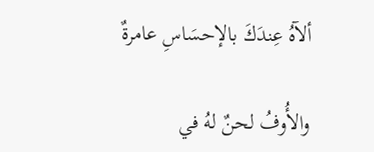ألآهُ عِندَكَ بالإحسَاسِ عامرةٌ

والأُوفُ لحنٌ لهُ في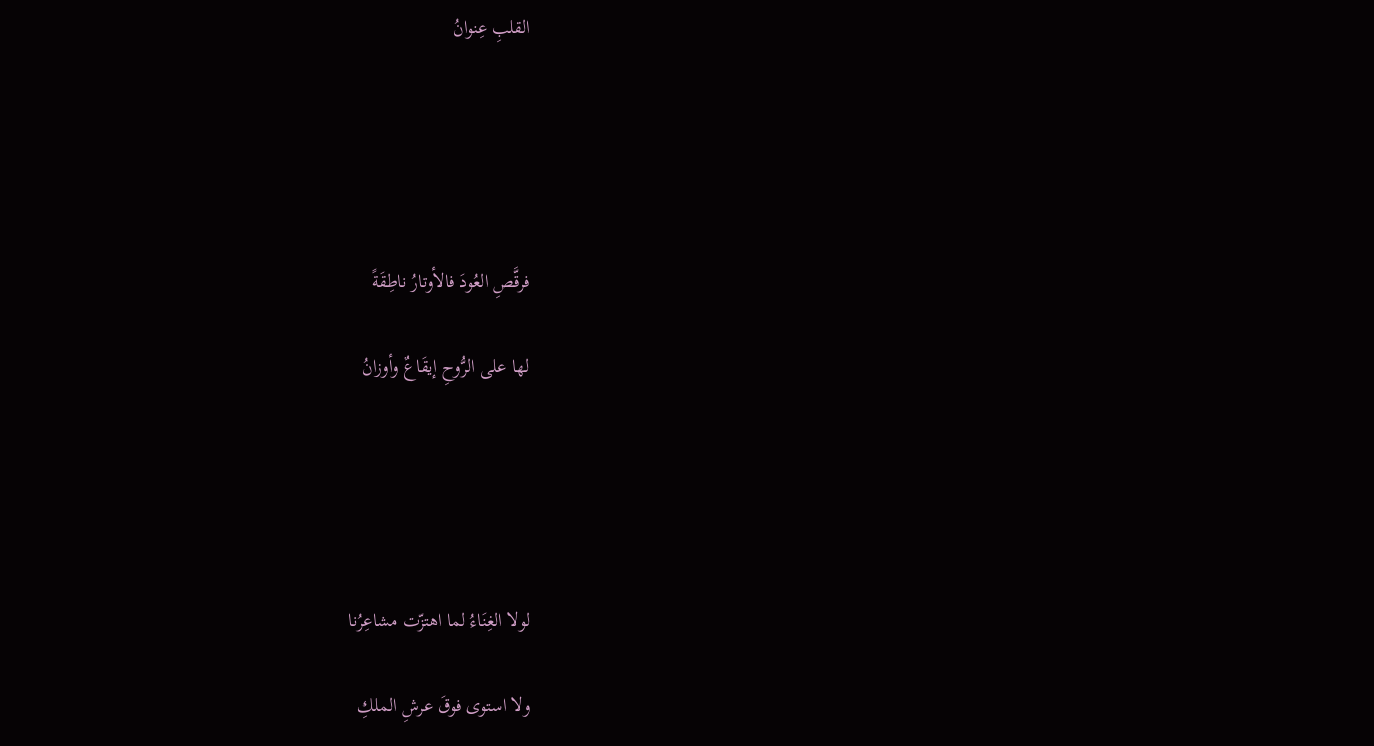القلبِ عِنوانُ





فرقَّصِ العُودَ فالأوتارُ ناطِقَةً

لها على الرُّوحِ إيقَاعٌ وأوزانُ





لولا الغِنَاءُ لما اهتزّت مشاعِرُنا

ولا استوى فوقَ عرشِ الملكِ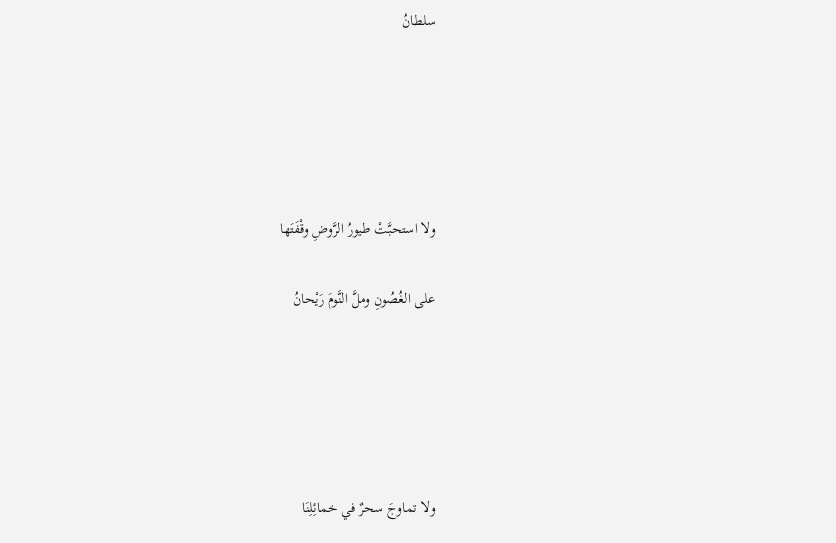سلطانُ





ولا استحبَّتْ طيورُ الرَّوضِ وقْفَتَها

على الغُصُونِ وملَّ النَّومَ رَيْحانُ





ولا تماوجَ سحرٌ في خمائِلِنَا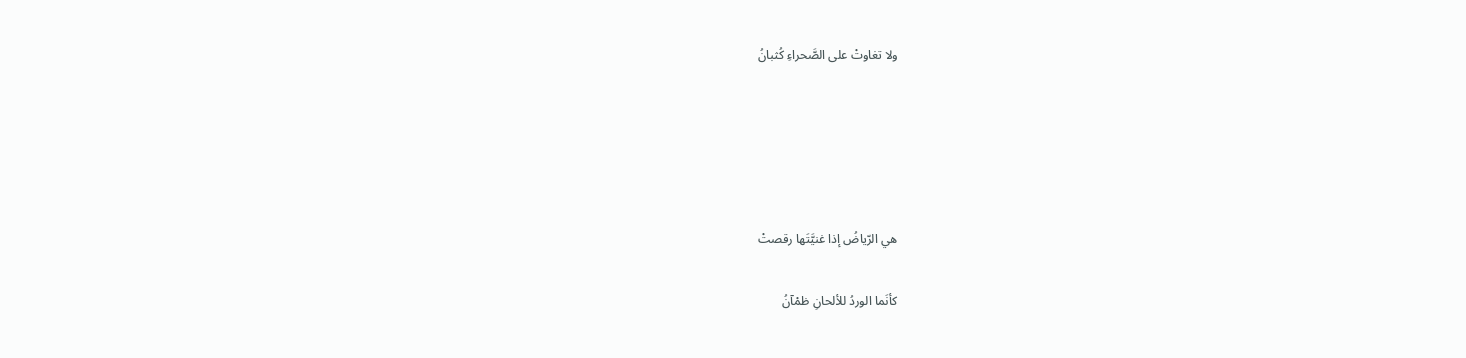ولا تغاوتْ على الصَّحراءِ كُثبانُ





هي الرّياضُ إذا غنيَّتَها رقصتْ

كأنَما الوردُ للألحانِ ظمْآنُ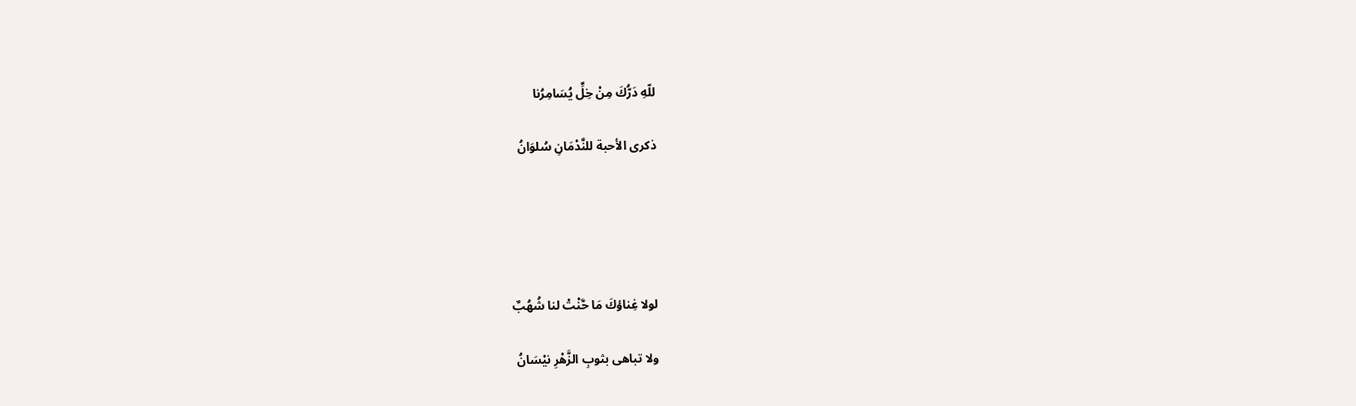للّهِ دَرُّكَ مِنْ خِلٍّ يُسَامِرُنا

ذكرى الأحبة للنَّدْمَانِ سُلوَانُ





لولا غِناؤكَ مَا حَّنْتْ لنا شُهُبٌ

ولا تباهى بثوبِ الزَّهْرِ نيْسَانُ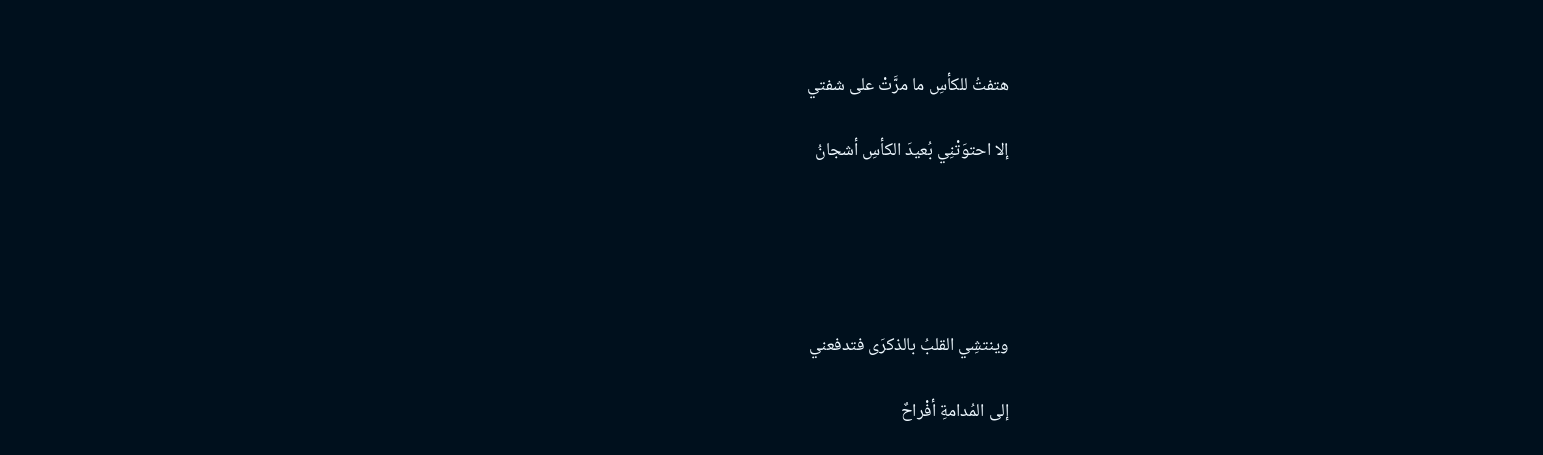هتفتُ للكأسِ ما مرَّتْ على شفتي

إلا احتوَتْنِي بُعيدَ الكأسِ أشجانُ





وينتشِي القلبُ بالذكرَى فتدفعني

إلى المُدامةِ أفْراحٌ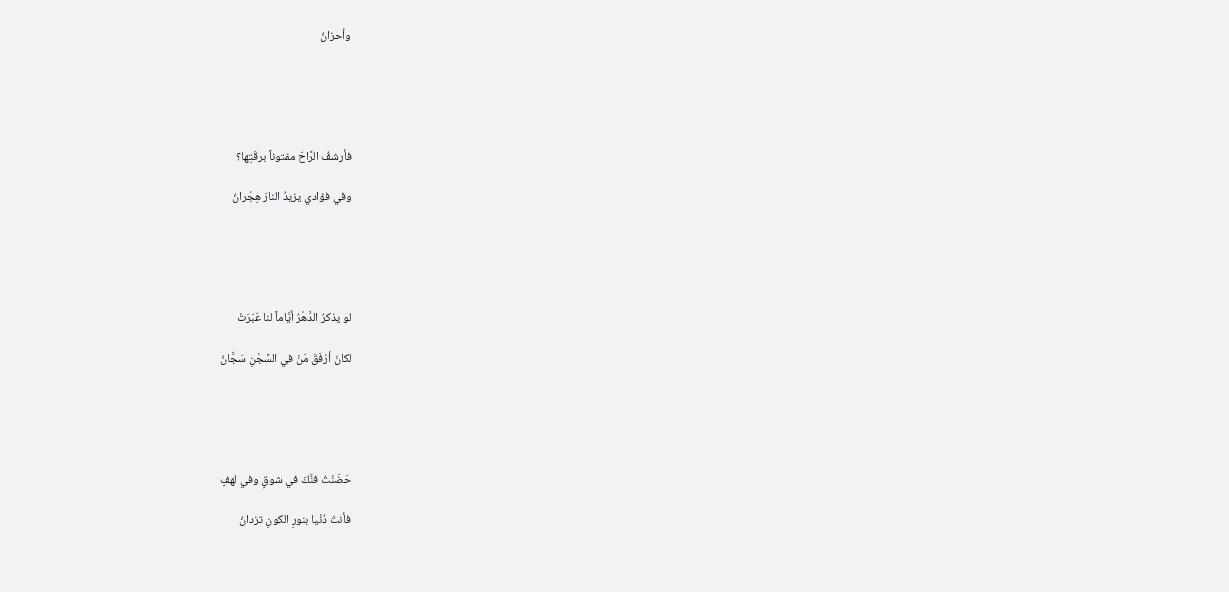وأحزانُ





فأرشفُ الرَّاحَ مفتوناً برقَتِها؟

وفي فؤادي يزيدُ النارَ هِجْرانُ





لو يذكرُ الدَّهْرُ أيَّاماً لنا عَبَرَتْ

لكانَ أرْفَقَ مَنْ في السَّجْنِ سَجَّانُ





حَضَنْتُ فنَّكَ في شوقٍ وفي لهفٍ

فأنتَ دُنْيا بنورِ الكونِ تزدانُ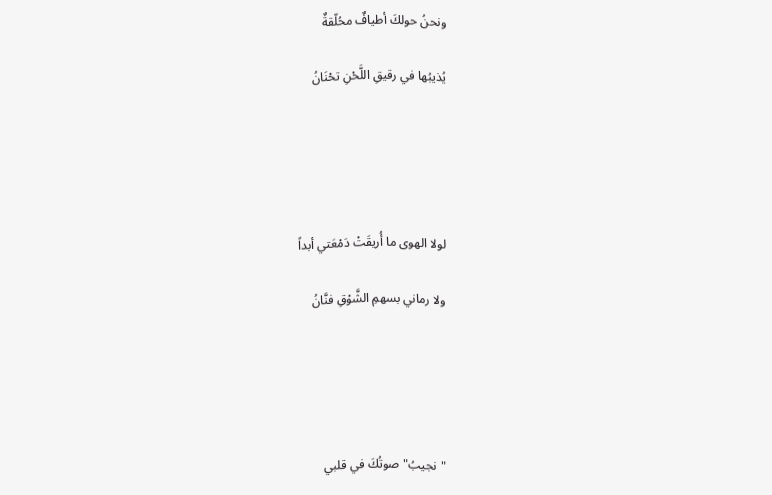ونحنُ حولكَ أطيافٌ محُلّقةٌ

يُذيبُها في رقيقِ اللَّحْنِ تحْنَانُ





لولا الهوى ما أُريقَتْ دَمْعَتي أبداً

ولا رماني بسهمِ الشَّوْقِ فنَّانُ





"نجيبُ" صوتُكَ في قلبي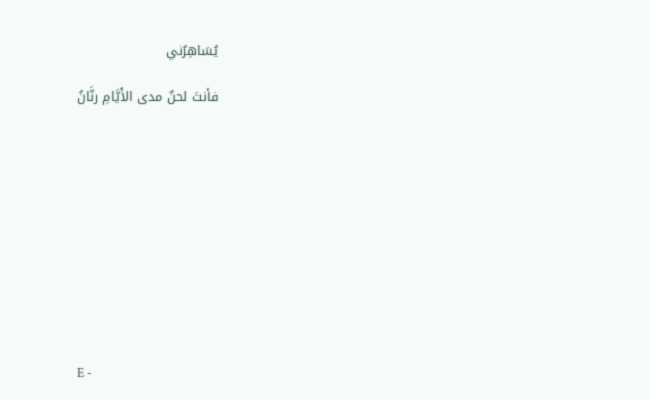يُسَاهِرُني

فأنتَ لحنٌ مدى الأَيَّامِ رنَّانُ











E -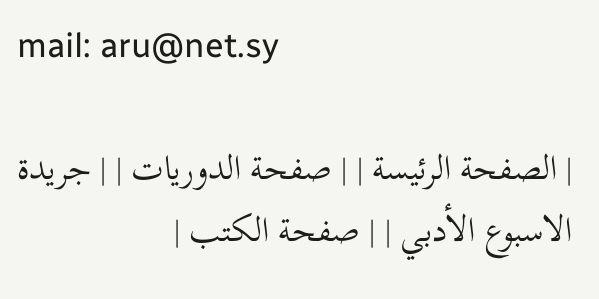mail: aru@net.sy

| الصفحة الرئيسة | | صفحة الدوريات | | جريدة الاسبوع الأدبي | | صفحة الكتب |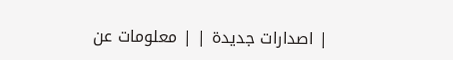| اصدارات جديدة | | معلومات عن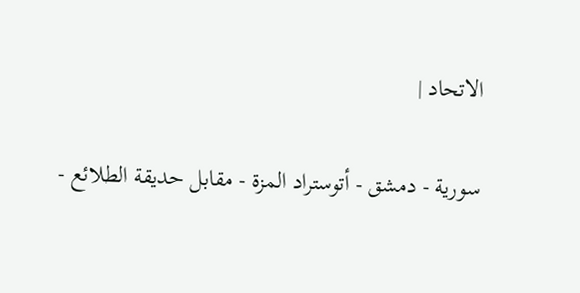الاتحاد |

سورية - دمشق - أتوستراد المزة - مقابل حديقة الطلائع -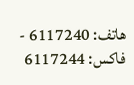هاتف: 6117240 - فاكس: 6117244